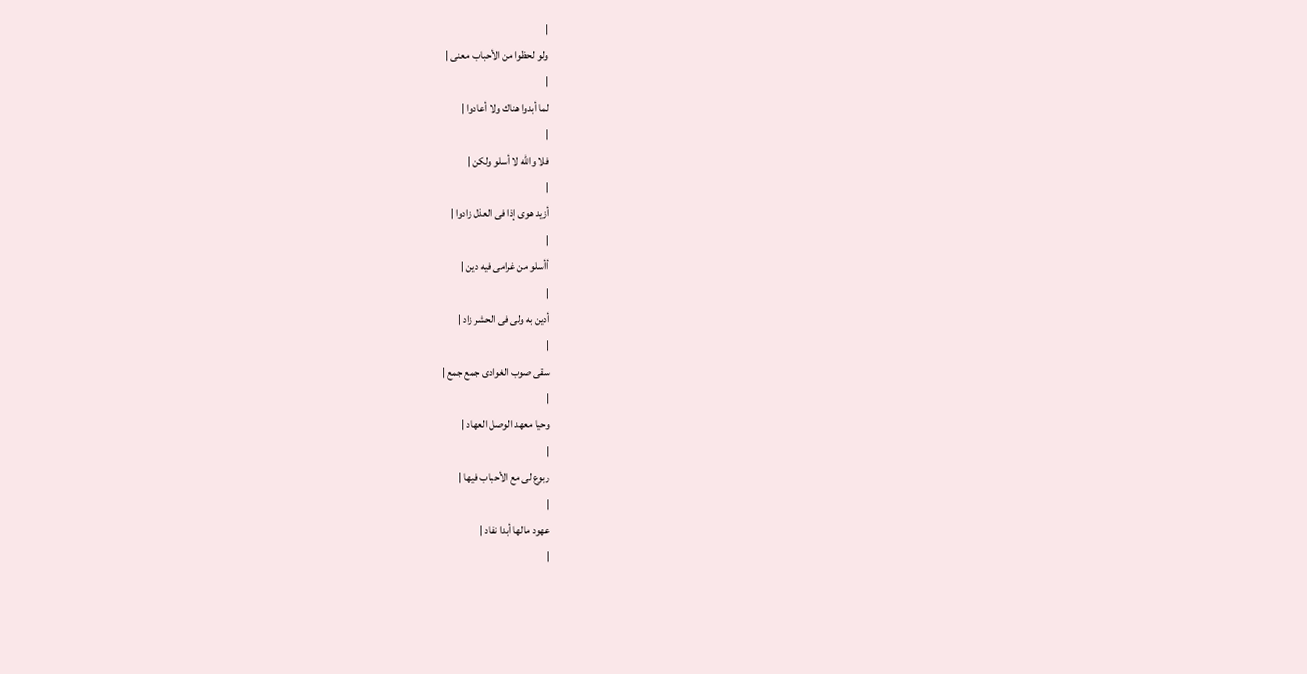|
ولو لحظوا من الأحباب معنى |
|
لما أبدوا هناك ولا أعادوا |
|
فلا والله لا أسلو ولكن |
|
أزيد هوى إذا فى العذل زادوا |
|
أأسلو من غرامى فيه دين |
|
أدين به ولى فى الحشر زاد |
|
سقى صوب الغوادى جمع جمع |
|
وحيا معهد الوصل العهاد |
|
ربوع لى مع الأحباب فيها |
|
عهود مالها أبدا نفاد |
|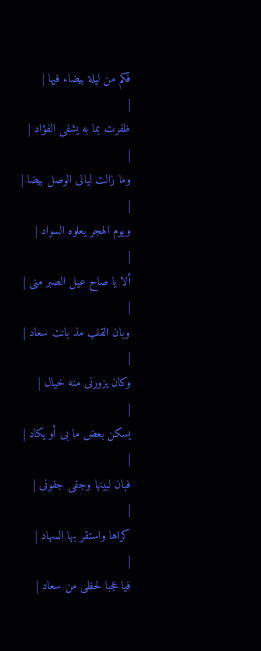فكم من ليلة بيضاء فيها |
|
ظفرت بما به يشفى الفؤاد |
|
وما زالت ليالى الوصل بيضا |
|
ويوم الهجر يعلوه السواد |
|
ألا يا صاح عيل الصبر منى |
|
وبان القلب مذ بانت سعاد |
|
وكان يزورنى منه خيال |
|
يسكن بعض ما بى أو يكاد |
|
فبان لبينها وجفى جفونى |
|
كراها واستقر بها السهاد |
|
فيا عجبا لحظى من سعاد |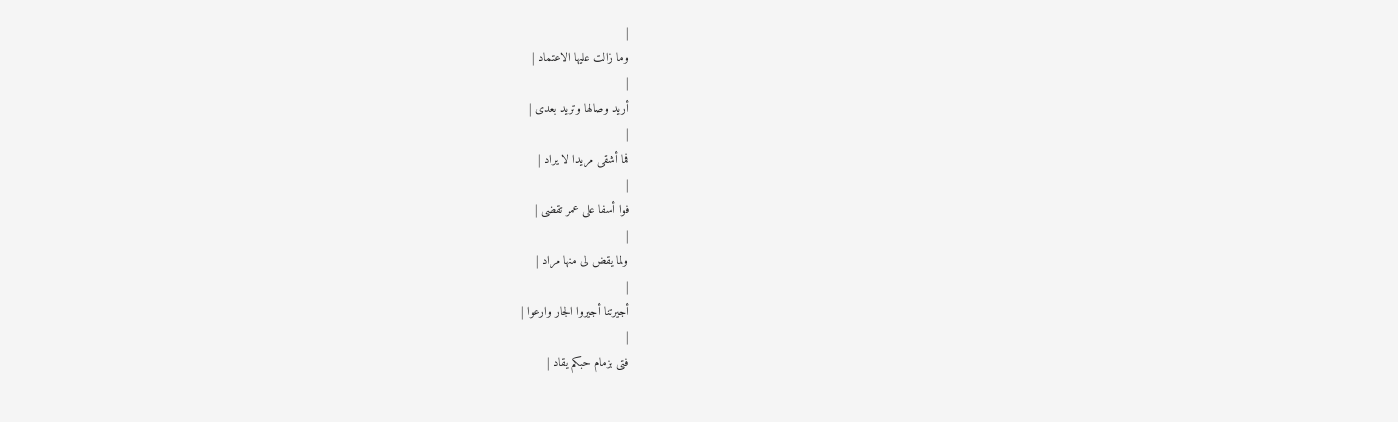|
وما زالت عليها الاعتماد |
|
أريد وصالها وتريد بعدى |
|
فما أشقى مريدا لا يراد |
|
فوا أسفا على عمر تقضى |
|
ولما يقض لى منها مراد |
|
أجيرتنا أجيروا الجار وارعوا |
|
فتى بزمام حبكم يقاد |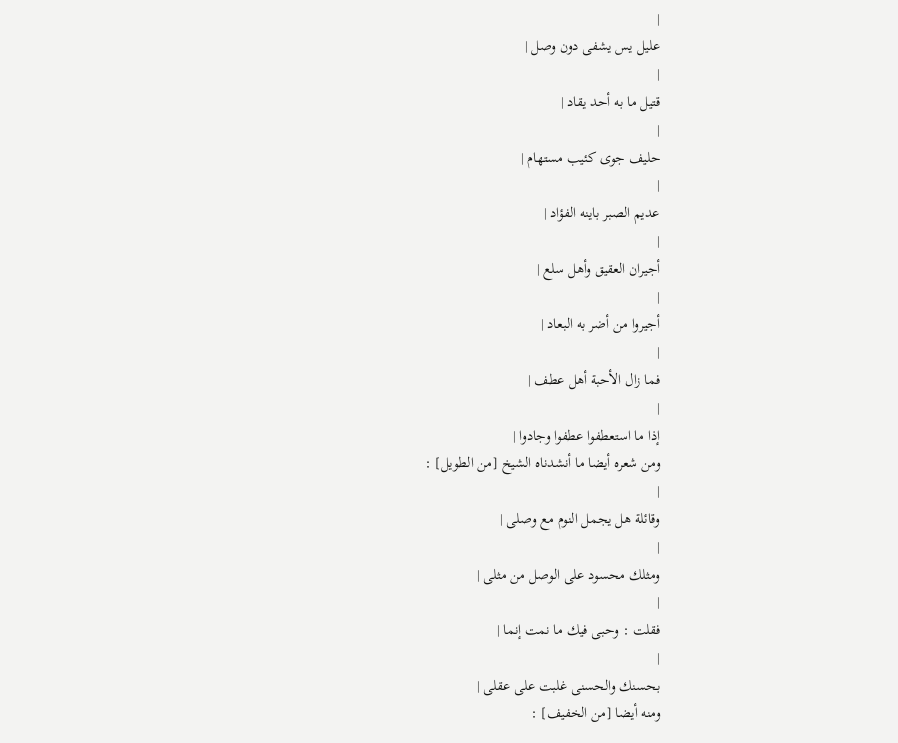|
عليل يس يشفى دون وصل |
|
قتيل ما به أحد يقاد |
|
حليف جوى كئيب مستهام |
|
عديم الصبر باينه الفؤاد |
|
أجيران العقيق وأهل سلع |
|
أجيروا من أضر به البعاد |
|
فما زال الأحبة أهل عطف |
|
إذا ما استعطفوا عطفوا وجادوا |
ومن شعره أيضا ما أنشدناه الشيخ [من الطويل] :
|
وقائلة هل يجمل النوم مع وصلى |
|
ومثلك محسود على الوصل من مثلى |
|
فقلت : وحبى فيك ما نمت إنما |
|
بحسنك والحسنى غلبت على عقلى |
ومنه أيضا [من الخفيف] :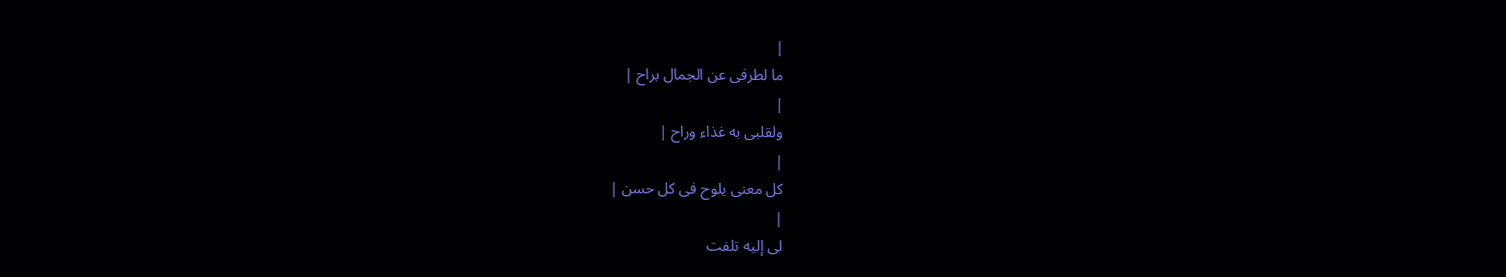|
ما لطرفى عن الجمال براح |
|
ولقلبى به غذاء وراح |
|
كل معنى يلوح فى كل حسن |
|
لى إليه تلفت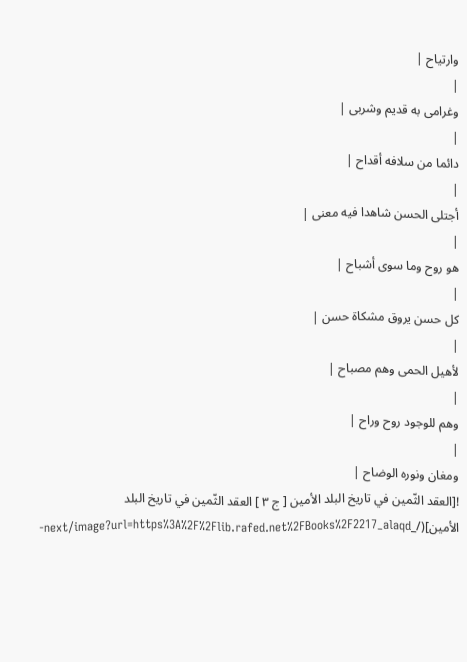وارتياح |
|
وغرامى به قديم وشربى |
|
دائما من سلافه أقداح |
|
أجتلى الحسن شاهدا فيه معنى |
|
هو روح وما سوى أشباح |
|
كل حسن يروق مشكاة حسن |
|
لأهيل الحمى وهم مصباح |
|
وهم للوجود روح وراح |
|
ومغان ونوره الوضاح |
![العقد الثّمين في تاريخ البلد الأمين [ ج ٣ ] العقد الثّمين في تاريخ البلد الأمين](/_next/image?url=https%3A%2F%2Flib.rafed.net%2FBooks%2F2217_alaqd-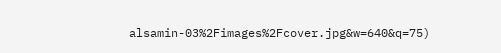alsamin-03%2Fimages%2Fcover.jpg&w=640&q=75)